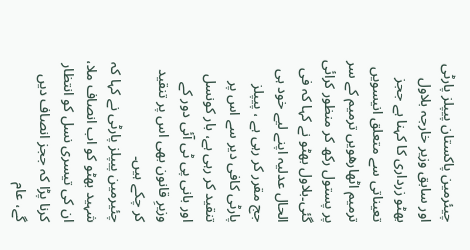چیئرمین پاکستان پیپلز پارٹی اور سابق وزیر خارجہ بلاول بھٹو زرداری کا کہنا ہے ججز تعیناتی سے متعلق انیسویں ترمیم اٹھارھویں ترمیم کے سر پر پستول رکھ کر منظور کرائی گئی۔بلاول بھٹو نے کہا کہ فی الحال عدلیہ اپنے لیے خود ہی جج مقرر کر رہی ہے ، پیپلز پارٹی کافی دیر سے اس پر تنقید کر رہی ہے، بار کونسل اور بانی پی ٹی آئی دور کے وزیرِ قانون بھی اس پر تنقید کر چکے ہیں۔
چئیرمین پیپلز پارٹی نے کہا کہ شہید بھٹو کو اب انصاف ملا، ان کی تیسری نسل کو انتظار کرنا پڑا کہ ججز انصاف دیں گے، عام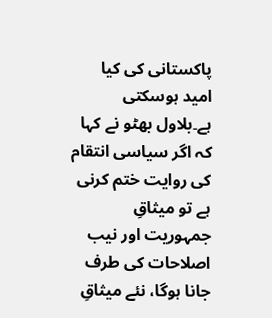پاکستانی کی کیا امید ہوسکتی ہے۔بلاول بھٹو نے کہا کہ اگر سیاسی انتقام کی روایت ختم کرنی ہے تو میثاقِ جمہوریت اور نیب اصلاحات کی طرف جانا ہوگا، نئے میثاقِ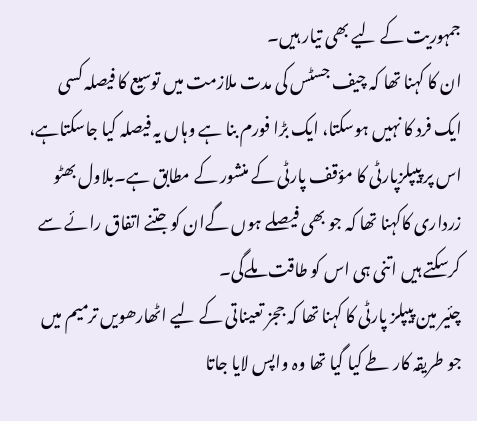جمہوریت کے لیے بھی تیار ہیں۔
ان کا کہنا تھا کہ چیف جسٹس کی مدت ملازمت میں توسیع کا فیصلہ کسی ایک فرد کا نہیں ہوسکتا، ایک بڑا فورم بنا ہے وہاں یہ فیصلہ کیا جاسکتاہے، اس پر پیپلزپارٹی کا مؤقف پارٹی کے منشور کے مطابق ہے۔بلاول بھٹو زرداری کاکہنا تھا کہ جو بھی فیصلے ہوں گےان کو جتنے اتفاق رائے سے کرسکتے ہیں اتنی ہی اس کو طاقت ملےگی۔
چئیر مین پیپلز پارٹی کا کہنا تھا کہ ججز تعیناتی کے لیے اٹھارھویں ترمیم میں جو طریقہ کار طے کیا گیا تھا وہ واپس لایا جاتا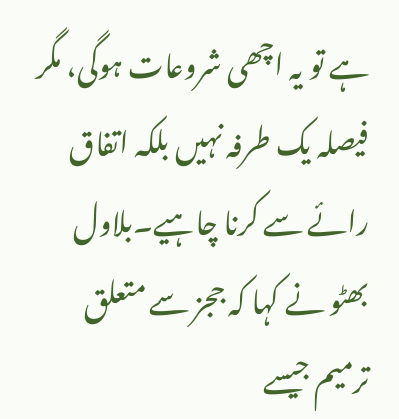ہے تو یہ اچھی شروعات ہوگی، مگر فیصلہ یک طرفہ نہیں بلکہ اتفاق رائے سے کرنا چاہیے۔بلاول بھٹو نے کہا کہ ججز سے متعلق ترمیم جیسے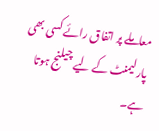معاملے پر اتفاق رائے کسی بھی پارلیمنٹ کے لیے چیلنج ہوتا ہے۔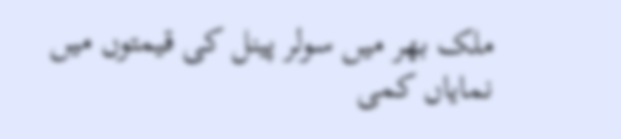ملک بھر میں سولر پینل کی قیمتوں میں نمایاں کمی